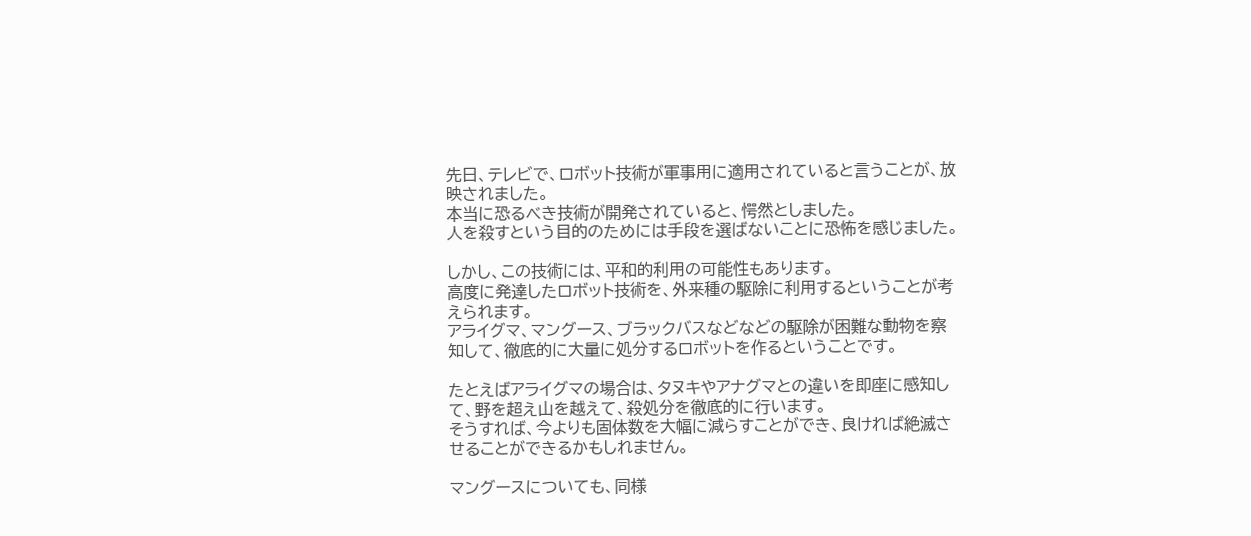先日、テレビで、ロボット技術が軍事用に適用されていると言うことが、放映されました。
本当に恐るべき技術が開発されていると、愕然としました。
人を殺すという目的のためには手段を選ばないことに恐怖を感じました。

しかし、この技術には、平和的利用の可能性もあります。
高度に発達したロボット技術を、外来種の駆除に利用するということが考えられます。
アライグマ、マングース、ブラックバスなどなどの駆除が困難な動物を察知して、徹底的に大量に処分するロボットを作るということです。

たとえばアライグマの場合は、タヌキやアナグマとの違いを即座に感知して、野を超え山を越えて、殺処分を徹底的に行います。
そうすれば、今よりも固体数を大幅に減らすことができ、良ければ絶滅させることができるかもしれません。

マングースについても、同様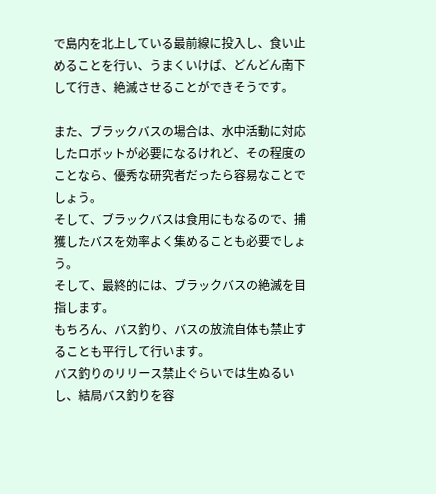で島内を北上している最前線に投入し、食い止めることを行い、うまくいけば、どんどん南下して行き、絶滅させることができそうです。

また、ブラックバスの場合は、水中活動に対応したロボットが必要になるけれど、その程度のことなら、優秀な研究者だったら容易なことでしょう。
そして、ブラックバスは食用にもなるので、捕獲したバスを効率よく集めることも必要でしょう。
そして、最終的には、ブラックバスの絶滅を目指します。
もちろん、バス釣り、バスの放流自体も禁止することも平行して行います。
バス釣りのリリース禁止ぐらいでは生ぬるいし、結局バス釣りを容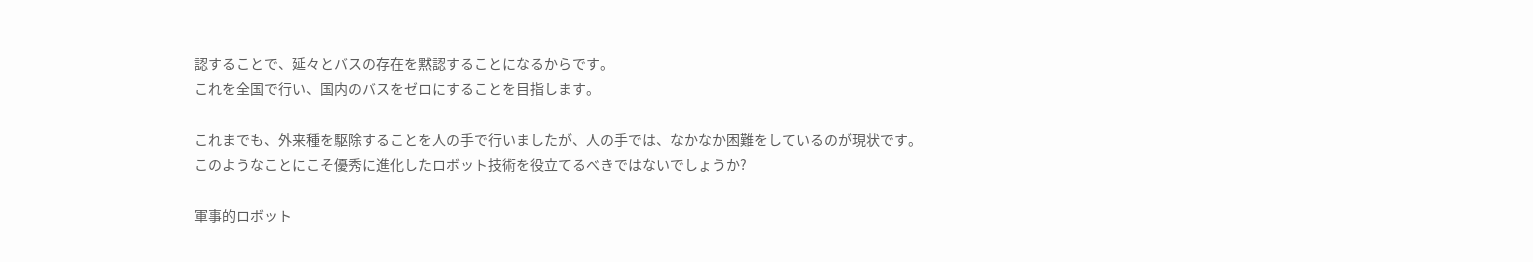認することで、延々とバスの存在を黙認することになるからです。
これを全国で行い、国内のバスをゼロにすることを目指します。

これまでも、外来種を駆除することを人の手で行いましたが、人の手では、なかなか困難をしているのが現状です。
このようなことにこそ優秀に進化したロボット技術を役立てるべきではないでしょうか?

軍事的ロボット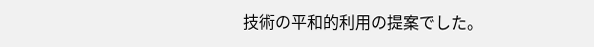技術の平和的利用の提案でした。